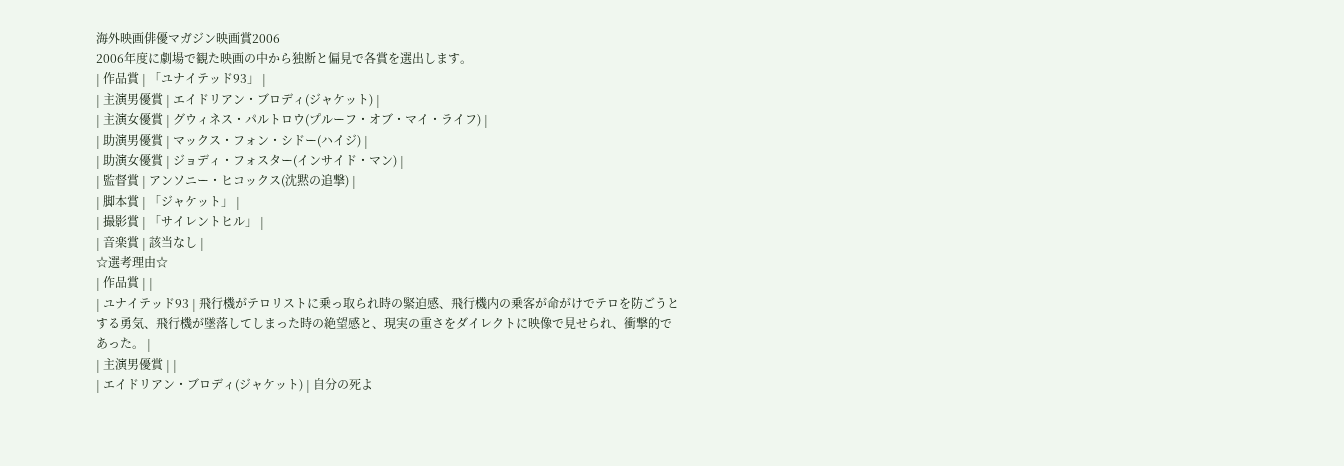海外映画俳優マガジン映画賞2006
2006年度に劇場で観た映画の中から独断と偏見で各賞を選出します。
| 作品賞 | 「ユナイテッド93」 |
| 主演男優賞 | エイドリアン・ブロディ(ジャケット) |
| 主演女優賞 | グウィネス・パルトロウ(プルーフ・オブ・マイ・ライフ) |
| 助演男優賞 | マックス・フォン・シドー(ハイジ) |
| 助演女優賞 | ジョディ・フォスター(インサイド・マン) |
| 監督賞 | アンソニー・ヒコックス(沈黙の追撃) |
| 脚本賞 | 「ジャケット」 |
| 撮影賞 | 「サイレントヒル」 |
| 音楽賞 | 該当なし |
☆選考理由☆
| 作品賞 | |
| ユナイテッド93 | 飛行機がテロリストに乗っ取られ時の緊迫感、飛行機内の乗客が命がけでテロを防ごうとする勇気、飛行機が墜落してしまった時の絶望感と、現実の重さをダイレクトに映像で見せられ、衝撃的であった。 |
| 主演男優賞 | |
| エイドリアン・ブロディ(ジャケット) | 自分の死よ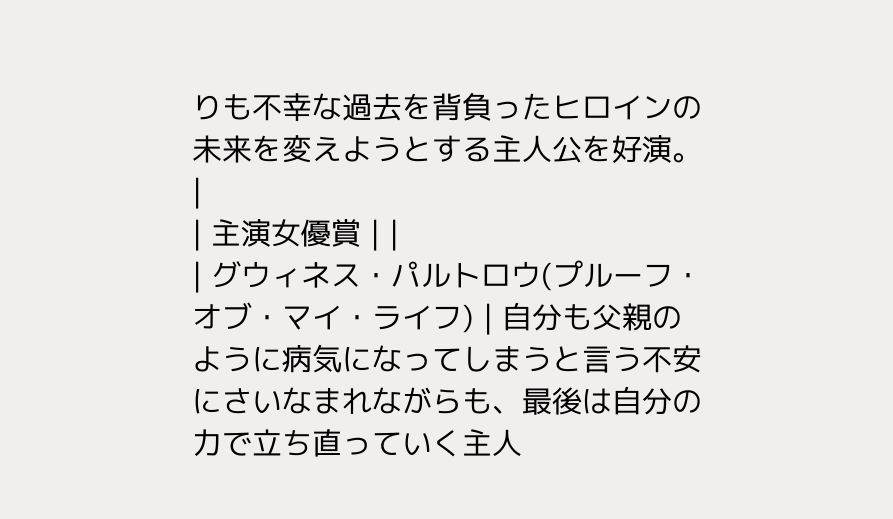りも不幸な過去を背負ったヒロインの未来を変えようとする主人公を好演。 |
| 主演女優賞 | |
| グウィネス・パルトロウ(プルーフ・オブ・マイ・ライフ) | 自分も父親のように病気になってしまうと言う不安にさいなまれながらも、最後は自分の力で立ち直っていく主人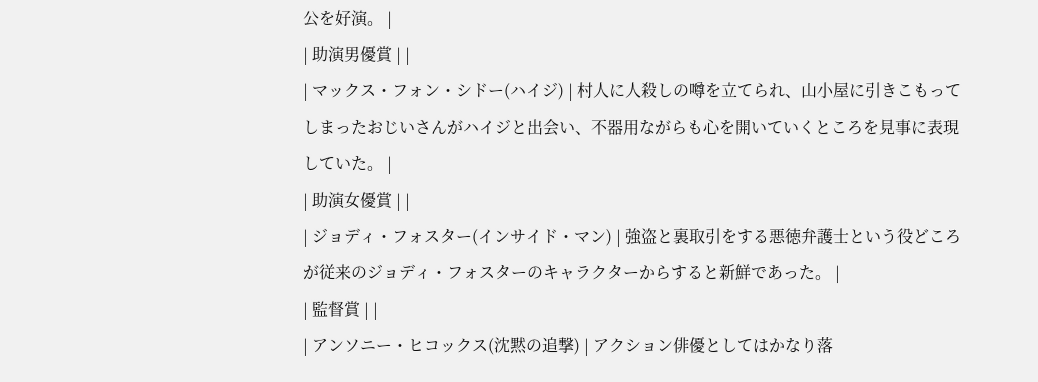公を好演。 |
| 助演男優賞 | |
| マックス・フォン・シドー(ハイジ) | 村人に人殺しの噂を立てられ、山小屋に引きこもってしまったおじいさんがハイジと出会い、不器用ながらも心を開いていくところを見事に表現していた。 |
| 助演女優賞 | |
| ジョディ・フォスター(インサイド・マン) | 強盗と裏取引をする悪徳弁護士という役どころが従来のジョディ・フォスターのキャラクターからすると新鮮であった。 |
| 監督賞 | |
| アンソニー・ヒコックス(沈黙の追撃) | アクション俳優としてはかなり落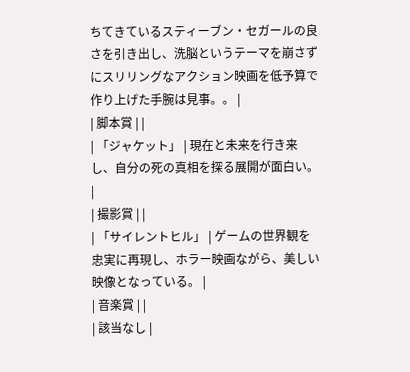ちてきているスティーブン・セガールの良さを引き出し、洗脳というテーマを崩さずにスリリングなアクション映画を低予算で作り上げた手腕は見事。。 |
| 脚本賞 | |
| 「ジャケット」 | 現在と未来を行き来し、自分の死の真相を探る展開が面白い。 |
| 撮影賞 | |
| 「サイレントヒル」 | ゲームの世界観を忠実に再現し、ホラー映画ながら、美しい映像となっている。 |
| 音楽賞 | |
| 該当なし |